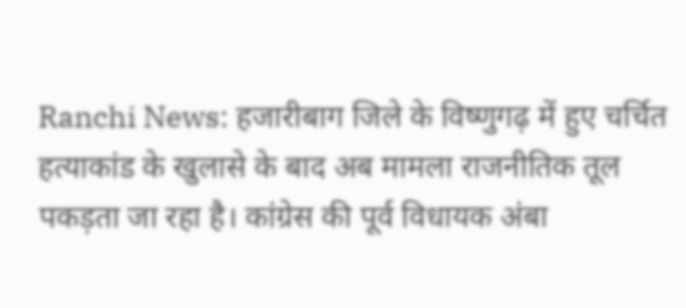Ranchi News: हजारीबाग जिले के विष्णुगढ़ में हुए चर्चित हत्याकांड के खुलासे के बाद अब मामला राजनीतिक तूल पकड़ता जा रहा है। कांग्रेस की पूर्व विधायक अंबा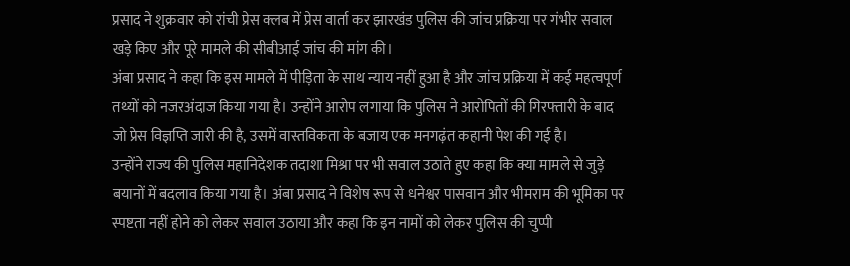प्रसाद ने शुक्रवार को रांची प्रेस क्लब में प्रेस वार्ता कर झारखंड पुलिस की जांच प्रक्रिया पर गंभीर सवाल खड़े किए और पूरे मामले की सीबीआई जांच की मांग की।
अंबा प्रसाद ने कहा कि इस मामले में पीड़िता के साथ न्याय नहीं हुआ है और जांच प्रक्रिया में कई महत्वपूर्ण तथ्यों को नजरअंदाज किया गया है। उन्होंने आरोप लगाया कि पुलिस ने आरोपितों की गिरफ्तारी के बाद जो प्रेस विज्ञप्ति जारी की है, उसमें वास्तविकता के बजाय एक मनगढ़ंत कहानी पेश की गई है।
उन्होंने राज्य की पुलिस महानिदेशक तदाशा मिश्रा पर भी सवाल उठाते हुए कहा कि क्या मामले से जुड़े बयानों में बदलाव किया गया है। अंबा प्रसाद ने विशेष रूप से धनेश्वर पासवान और भीमराम की भूमिका पर स्पष्टता नहीं होने को लेकर सवाल उठाया और कहा कि इन नामों को लेकर पुलिस की चुप्पी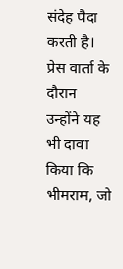संदेह पैदा करती है।
प्रेस वार्ता के दौरान उन्होंने यह भी दावा किया कि भीमराम, जो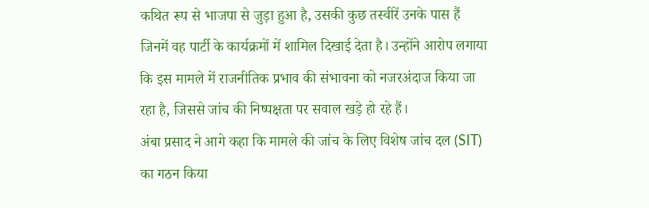कथित रूप से भाजपा से जुड़ा हुआ है, उसकी कुछ तस्वीरें उनके पास हैं जिनमें वह पार्टी के कार्यक्रमों में शामिल दिखाई देता है। उन्होंने आरोप लगाया कि इस मामले में राजनीतिक प्रभाव की संभावना को नजरअंदाज किया जा रहा है, जिससे जांच की निष्पक्षता पर सवाल खड़े हो रहे हैं।
अंबा प्रसाद ने आगे कहा कि मामले की जांच के लिए विशेष जांच दल (SIT) का गठन किया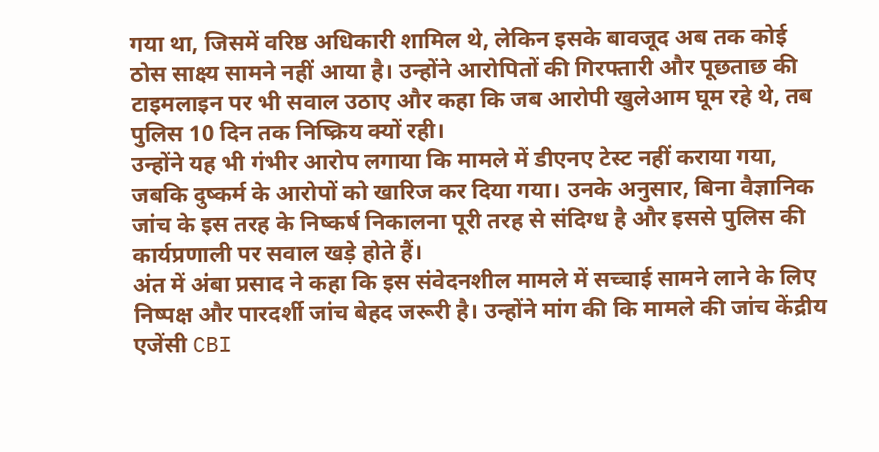गया था, जिसमें वरिष्ठ अधिकारी शामिल थे, लेकिन इसके बावजूद अब तक कोई ठोस साक्ष्य सामने नहीं आया है। उन्होंने आरोपितों की गिरफ्तारी और पूछताछ की टाइमलाइन पर भी सवाल उठाए और कहा कि जब आरोपी खुलेआम घूम रहे थे, तब पुलिस 10 दिन तक निष्क्रिय क्यों रही।
उन्होंने यह भी गंभीर आरोप लगाया कि मामले में डीएनए टेस्ट नहीं कराया गया, जबकि दुष्कर्म के आरोपों को खारिज कर दिया गया। उनके अनुसार, बिना वैज्ञानिक जांच के इस तरह के निष्कर्ष निकालना पूरी तरह से संदिग्ध है और इससे पुलिस की कार्यप्रणाली पर सवाल खड़े होते हैं।
अंत में अंबा प्रसाद ने कहा कि इस संवेदनशील मामले में सच्चाई सामने लाने के लिए निष्पक्ष और पारदर्शी जांच बेहद जरूरी है। उन्होंने मांग की कि मामले की जांच केंद्रीय एजेंसी CBI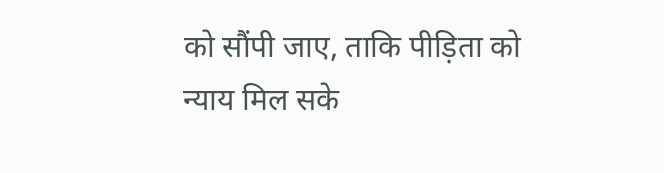को सौंपी जाए, ताकि पीड़िता को न्याय मिल सके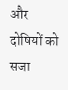और दोषियों को सजा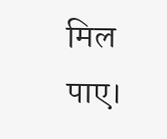मिल पाए।